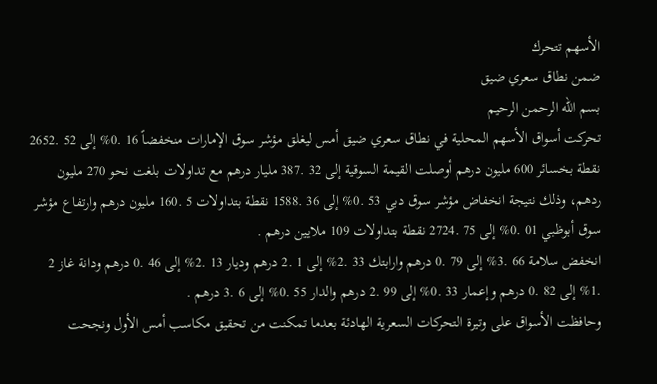الأسهم تتحرك
ضمن نطاق سعري ضيق
بسم الله الرحمن الرحيم
تحركت أسواق الأسهم المحلية في نطاق سعري ضيق أمس ليغلق مؤشر سوق الإمارات منخفضاً 16 .0% إلى 52 .2652 نقطة بخسائر 600 مليون درهم أوصلت القيمة السوقية إلى 32 .387 مليار درهم مع تداولات بلغت نحو 270 مليون ردهم، وذلك نتيجة انخفاض مؤشر سوق دبي 53 .0% إلى 36 .1588 نقطة بتداولات 5 .160 مليون درهم وارتفاع مؤشر سوق أبوظبي 01 .0% إلى 75 .2724 نقطة بتداولات 109 ملايين درهم .
انخفض سلامة 66 .3% إلى 79 .0 درهم وارابتك 33 .2% إلى 1 .2 درهم وديار 13 .2% إلى 46 .0 درهم ودانة غاز 2 .1% إلى 82 .0 درهم وإعمار 33 .0% إلى 99 .2 درهم والدار 55 .0% إلى 6 .3 درهم .
وحافظت الأسواق على وتيرة التحركات السعرية الهادئة بعدما تمكنت من تحقيق مكاسب أمس الأول ونجحت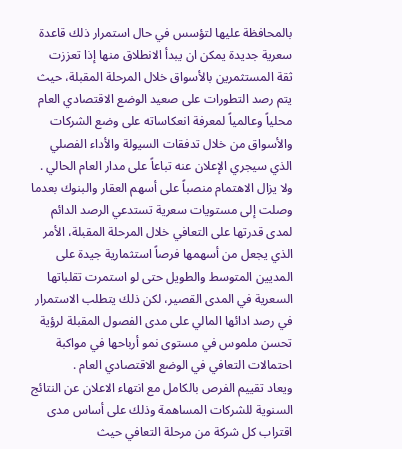بالمحافظة عليها لتؤسس في حال استمرار ذلك قاعدة سعرية جديدة يمكن ان يبدأ الانطلاق منها إذا تعززت ثقة المستثمرين بالأسواق خلال المرحلة المقبلة، حيث يتم رصد التطورات على صعيد الوضع الاقتصادي العام محلياً وعالمياً لمعرفة انعكاساته على وضع الشركات والأسواق من خلال تدفقات السيولة والأداء الفصلي الذي سيجري الإعلان عنه تباعاً على مدار العام الحالي .
ولا يزال الاهتمام منصباً على أسهم العقار والبنوك بعدما وصلت إلى مستويات سعرية تستدعي الرصد الدائم لمدى قدرتها على التعافي خلال المرحلة المقبلة، الأمر الذي يجعل من أسهمها فرصاً استثمارية جيدة على المديين المتوسط والطويل حتى لو استمرت تقلباتها السعرية في المدى القصير، لكن ذلك يتطلب الاستمرار في رصد ادائها المالي على مدى الفصول المقبلة لرؤية تحسن ملموس في مستوى نمو أرباحها في مواكبة احتمالات التعافي في الوضع الاقتصادي العام .
ويعاد تقييم الفرص بالكامل مع انتهاء الاعلان عن النتائج السنوية للشركات المساهمة وذلك على أساس مدى اقتراب كل شركة من مرحلة التعافي حيث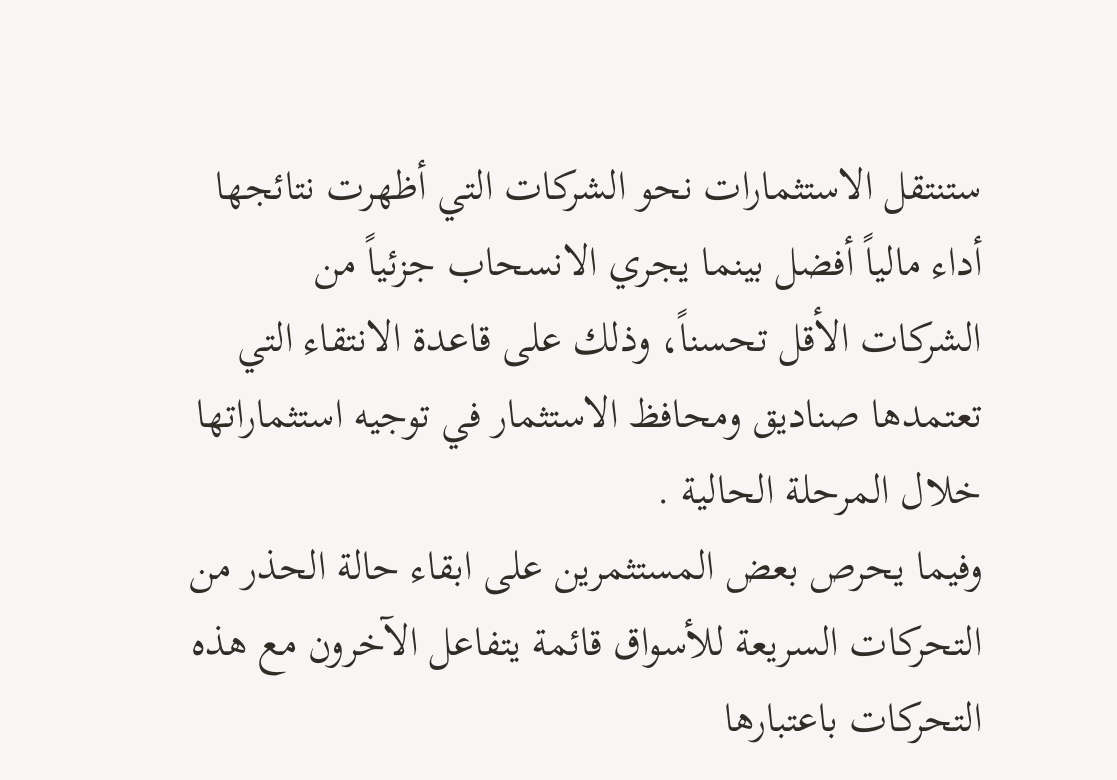ستنتقل الاستثمارات نحو الشركات التي أظهرت نتائجها أداء مالياً أفضل بينما يجري الانسحاب جزئياً من الشركات الأقل تحسناً، وذلك على قاعدة الانتقاء التي تعتمدها صناديق ومحافظ الاستثمار في توجيه استثماراتها خلال المرحلة الحالية .
وفيما يحرص بعض المستثمرين على ابقاء حالة الحذر من التحركات السريعة للأسواق قائمة يتفاعل الآخرون مع هذه التحركات باعتبارها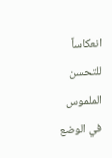انعكاساً للتحسن الملموس في الوضع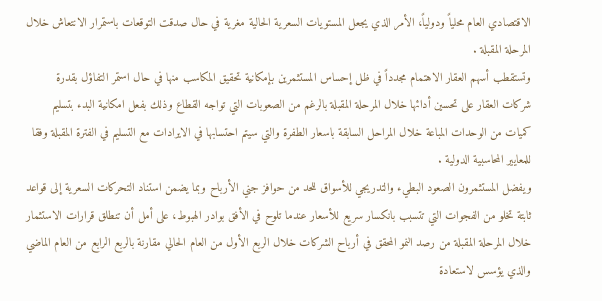الاقتصادي العام محلياً ودولياً، الأمر الذي يجعل المستويات السعرية الحالية مغرية في حال صدقت التوقعات باستمرار الانتعاش خلال المرحلة المقبلة .
وتستقطب أسهم العقار الاهتمام مجدداً في ظل إحساس المستثمرين بإمكانية تحقيق المكاسب منها في حال استمر التفاؤل بقدرة شركات العقار على تحسين أدائها خلال المرحلة المقبلة بالرغم من الصعوبات التي تواجه القطاع وذلك بفعل امكانية البدء بتسليم كميات من الوحدات المباعة خلال المراحل السابقة باسعار الطفرة والتي سيتم احتسابها في الايرادات مع التسليم في الفترة المقبلة وفقا للمعايير المحاسبية الدولية .
ويفضل المستثمرون الصعود البطيء والتدريجي للأسواق للحد من حوافز جني الأرباح وبما يضمن استناد التحركات السعرية إلى قواعد ثابتة تخلو من الفجوات التي تتسبب بانكسار سريع للأسعار عندما تلوح في الأفق بوادر الهبوط، على أمل أن تنطلق قرارات الاستثمار خلال المرحلة المقبلة من رصد النمو المحقق في أرباح الشركات خلال الربع الأول من العام الحالي مقارنة بالربع الرابع من العام الماضي والذي يؤسس لاستعادة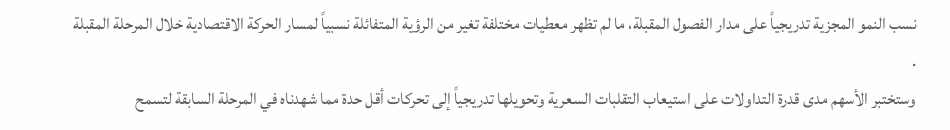نسب النمو المجزية تدريجياً على مدار الفصول المقبلة، ما لم تظهر معطيات مختلفة تغير من الرؤية المتفائلة نسبياً لمسار الحركة الاقتصادية خلال المرحلة المقبلة .
وستختبر الأسهم مدى قدرة التداولات على استيعاب التقلبات السعرية وتحويلها تدريجياً إلى تحركات أقل حدة مما شهدناه في المرحلة السابقة لتسمح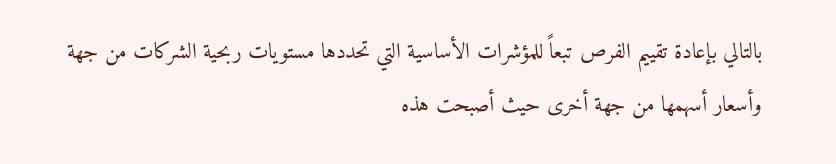بالتالي بإعادة تقييم الفرص تبعاً للمؤشرات الأساسية التي تحددها مستويات ربحية الشركات من جهة وأسعار أسهمها من جهة أخرى حيث أصبحت هذه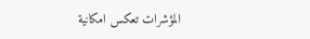المؤشرات تعكس امكانية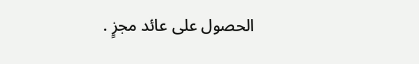الحصول على عائد مجزٍ .